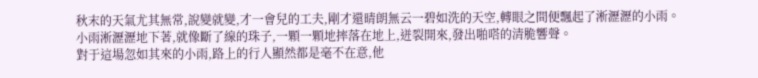秋末的天氣尤其無常,說變就變,才一會兒的工夫,剛才還晴朗無云一碧如洗的天空,轉眼之間便飄起了淅瀝瀝的小雨。
小雨淅瀝瀝地下著,就像斷了線的珠子,一顆一顆地摔落在地上,迸裂開來,發出啪嗒的清脆響聲。
對于這場忽如其來的小雨,路上的行人顯然都是毫不在意,他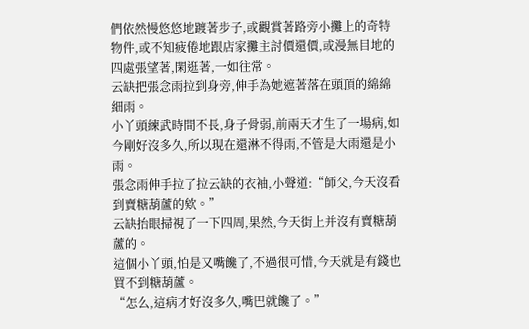們依然慢悠悠地踱著步子,或觀賞著路旁小攤上的奇特物件,或不知疲倦地跟店家攤主討價還價,或漫無目地的四處張望著,閑逛著,一如往常。
云缺把張念雨拉到身旁,伸手為她遮著落在頭頂的綿綿細雨。
小丫頭練武時間不長,身子骨弱,前兩天才生了一場病,如今剛好沒多久,所以現在還淋不得雨,不管是大雨還是小雨。
張念雨伸手拉了拉云缺的衣袖,小聲道:“師父,今天沒看到賣糖葫蘆的欸。”
云缺抬眼掃視了一下四周,果然,今天街上并沒有賣糖葫蘆的。
這個小丫頭,怕是又嘴饞了,不過很可惜,今天就是有錢也買不到糖葫蘆。
“怎么,這病才好沒多久,嘴巴就饞了。”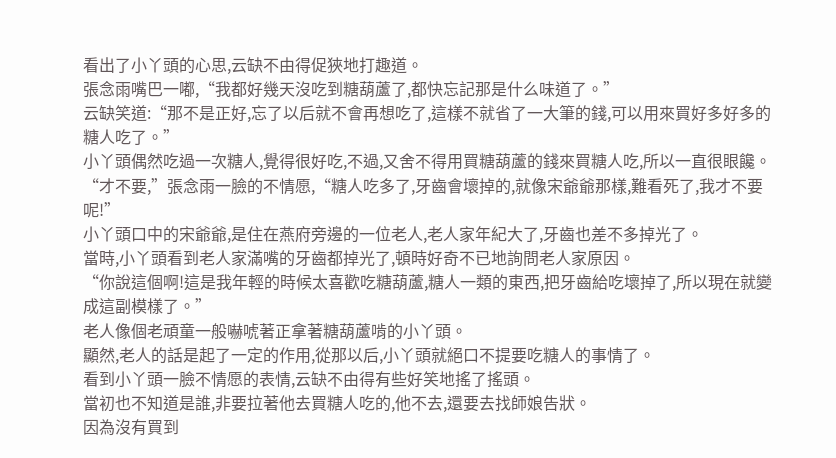看出了小丫頭的心思,云缺不由得促狹地打趣道。
張念雨嘴巴一嘟,“我都好幾天沒吃到糖葫蘆了,都快忘記那是什么味道了。”
云缺笑道:“那不是正好,忘了以后就不會再想吃了,這樣不就省了一大筆的錢,可以用來買好多好多的糖人吃了。”
小丫頭偶然吃過一次糖人,覺得很好吃,不過,又舍不得用買糖葫蘆的錢來買糖人吃,所以一直很眼饞。
“才不要,”張念雨一臉的不情愿,“糖人吃多了,牙齒會壞掉的,就像宋爺爺那樣,難看死了,我才不要呢!”
小丫頭口中的宋爺爺,是住在燕府旁邊的一位老人,老人家年紀大了,牙齒也差不多掉光了。
當時,小丫頭看到老人家滿嘴的牙齒都掉光了,頓時好奇不已地詢問老人家原因。
“你說這個啊!這是我年輕的時候太喜歡吃糖葫蘆,糖人一類的東西,把牙齒給吃壞掉了,所以現在就變成這副模樣了。”
老人像個老頑童一般嚇唬著正拿著糖葫蘆啃的小丫頭。
顯然,老人的話是起了一定的作用,從那以后,小丫頭就絕口不提要吃糖人的事情了。
看到小丫頭一臉不情愿的表情,云缺不由得有些好笑地搖了搖頭。
當初也不知道是誰,非要拉著他去買糖人吃的,他不去,還要去找師娘告狀。
因為沒有買到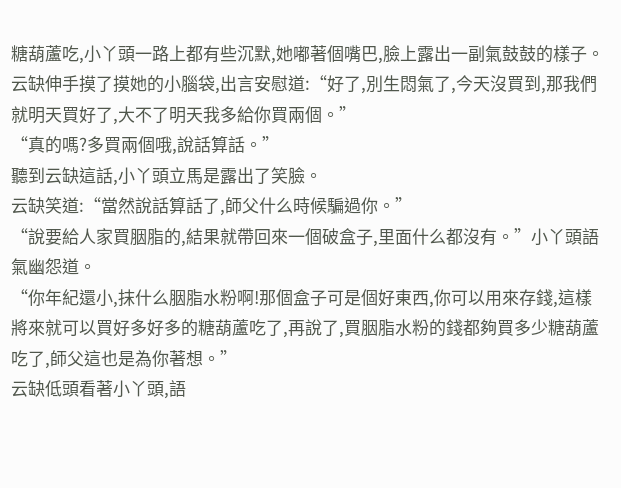糖葫蘆吃,小丫頭一路上都有些沉默,她嘟著個嘴巴,臉上露出一副氣鼓鼓的樣子。
云缺伸手摸了摸她的小腦袋,出言安慰道:“好了,別生悶氣了,今天沒買到,那我們就明天買好了,大不了明天我多給你買兩個。”
“真的嗎?多買兩個哦,說話算話。”
聽到云缺這話,小丫頭立馬是露出了笑臉。
云缺笑道:“當然說話算話了,師父什么時候騙過你。”
“說要給人家買胭脂的,結果就帶回來一個破盒子,里面什么都沒有。”小丫頭語氣幽怨道。
“你年紀還小,抹什么胭脂水粉啊!那個盒子可是個好東西,你可以用來存錢,這樣將來就可以買好多好多的糖葫蘆吃了,再說了,買胭脂水粉的錢都夠買多少糖葫蘆吃了,師父這也是為你著想。”
云缺低頭看著小丫頭,語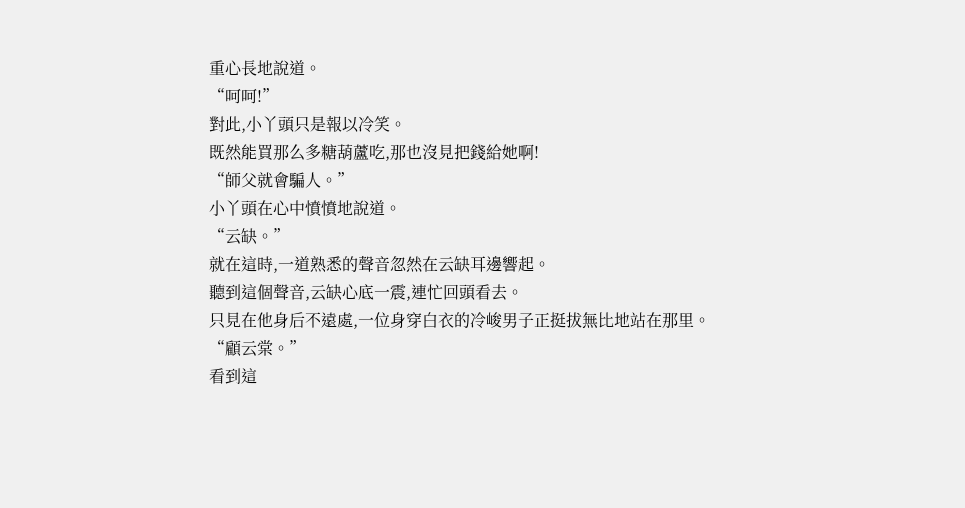重心長地說道。
“呵呵!”
對此,小丫頭只是報以冷笑。
既然能買那么多糖葫蘆吃,那也沒見把錢給她啊!
“師父就會騙人。”
小丫頭在心中憤憤地說道。
“云缺。”
就在這時,一道熟悉的聲音忽然在云缺耳邊響起。
聽到這個聲音,云缺心底一震,連忙回頭看去。
只見在他身后不遠處,一位身穿白衣的冷峻男子正挺拔無比地站在那里。
“顧云棠。”
看到這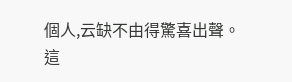個人,云缺不由得驚喜出聲。
這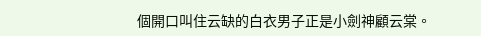個開口叫住云缺的白衣男子正是小劍神顧云棠。